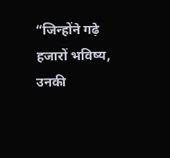“जिन्होंने गढ़े हजारों भविष्य, उनकी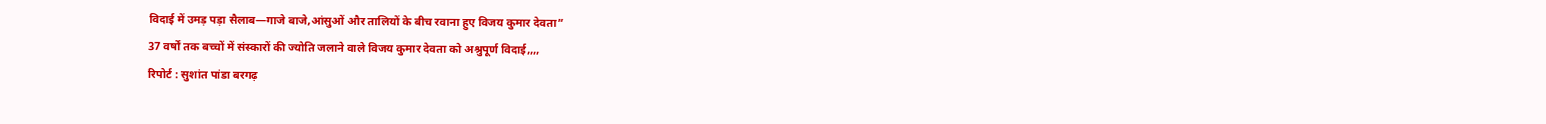विदाई में उमड़ पड़ा सैलाब—गाजे बाजे,आंसुओं और तालियों के बीच रवाना हुए विजय कुमार देवता”
37 वर्षों तक बच्चों में संस्कारों की ज्योति जलाने वाले विजय कुमार देवता को अश्रुपूर्ण विदाई,,,,
रिपोर्ट : सुशांत पांडा बरगढ़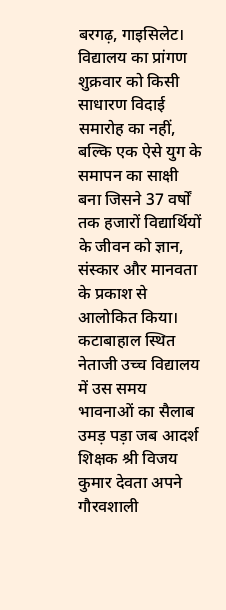बरगढ़, गाइसिलेट। विद्यालय का प्रांगण शुक्रवार को किसी साधारण विदाई समारोह का नहीं, बल्कि एक ऐसे युग के समापन का साक्षी बना जिसने 37 वर्षों तक हजारों विद्यार्थियों के जीवन को ज्ञान, संस्कार और मानवता के प्रकाश से आलोकित किया। कटाबाहाल स्थित नेताजी उच्च विद्यालय में उस समय भावनाओं का सैलाब उमड़ पड़ा जब आदर्श शिक्षक श्री विजय कुमार देवता अपने गौरवशाली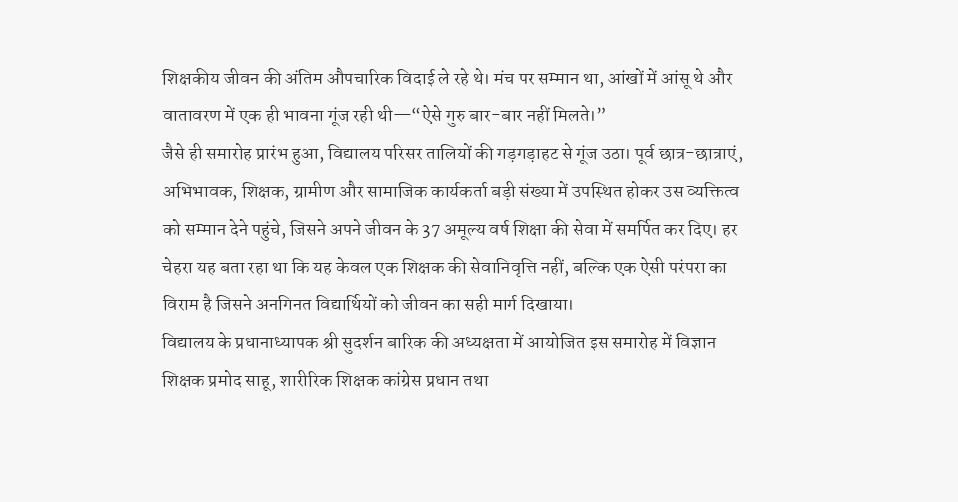शिक्षकीय जीवन की अंतिम औपचारिक विदाई ले रहे थे। मंच पर सम्मान था, आंखों में आंसू थे और वातावरण में एक ही भावना गूंज रही थी—“ऐसे गुरु बार-बार नहीं मिलते।”
जैसे ही समारोह प्रारंभ हुआ, विद्यालय परिसर तालियों की गड़गड़ाहट से गूंज उठा। पूर्व छात्र-छात्राएं, अभिभावक, शिक्षक, ग्रामीण और सामाजिक कार्यकर्ता बड़ी संख्या में उपस्थित होकर उस व्यक्तित्व को सम्मान देने पहुंचे, जिसने अपने जीवन के 37 अमूल्य वर्ष शिक्षा की सेवा में समर्पित कर दिए। हर चेहरा यह बता रहा था कि यह केवल एक शिक्षक की सेवानिवृत्ति नहीं, बल्कि एक ऐसी परंपरा का विराम है जिसने अनगिनत विद्यार्थियों को जीवन का सही मार्ग दिखाया।
विद्यालय के प्रधानाध्यापक श्री सुदर्शन बारिक की अध्यक्षता में आयोजित इस समारोह में विज्ञान शिक्षक प्रमोद साहू, शारीरिक शिक्षक कांग्रेस प्रधान तथा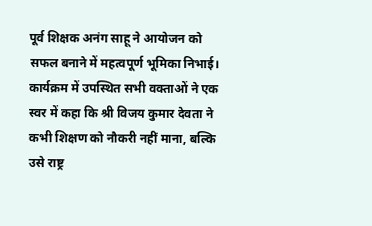पूर्व शिक्षक अनंग साहू ने आयोजन को सफल बनाने में महत्वपूर्ण भूमिका निभाई। कार्यक्रम में उपस्थित सभी वक्ताओं ने एक स्वर में कहा कि श्री विजय कुमार देवता ने कभी शिक्षण को नौकरी नहीं माना, बल्कि उसे राष्ट्र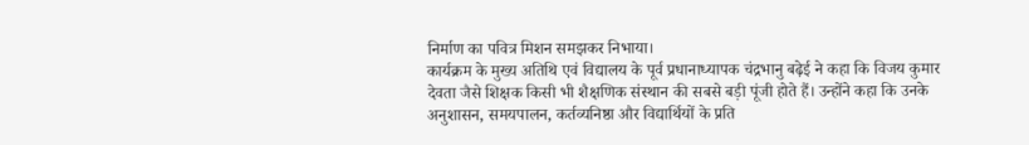निर्माण का पवित्र मिशन समझकर निभाया।
कार्यक्रम के मुख्य अतिथि एवं विद्यालय के पूर्व प्रधानाध्यापक चंद्रभानु बढ़ेई ने कहा कि विजय कुमार देवता जैसे शिक्षक किसी भी शैक्षणिक संस्थान की सबसे बड़ी पूंजी होते हैं। उन्होंने कहा कि उनके अनुशासन, समयपालन, कर्तव्यनिष्ठा और विद्यार्थियों के प्रति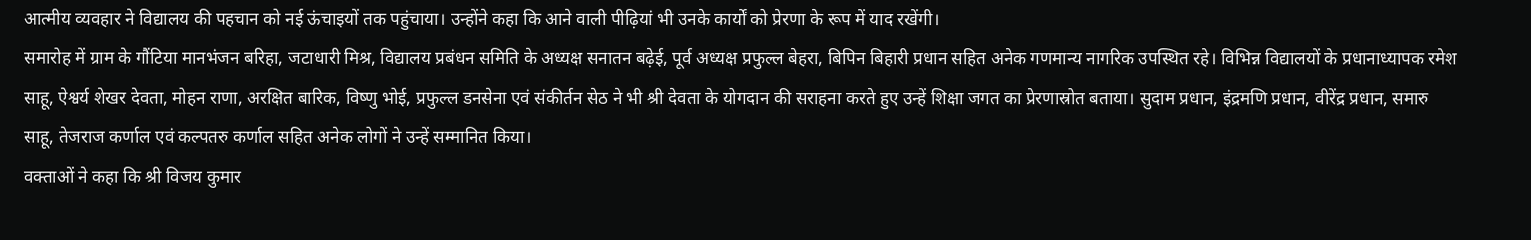आत्मीय व्यवहार ने विद्यालय की पहचान को नई ऊंचाइयों तक पहुंचाया। उन्होंने कहा कि आने वाली पीढ़ियां भी उनके कार्यों को प्रेरणा के रूप में याद रखेंगी।
समारोह में ग्राम के गौंटिया मानभंजन बरिहा, जटाधारी मिश्र, विद्यालय प्रबंधन समिति के अध्यक्ष सनातन बढ़ेई, पूर्व अध्यक्ष प्रफुल्ल बेहरा, बिपिन बिहारी प्रधान सहित अनेक गणमान्य नागरिक उपस्थित रहे। विभिन्न विद्यालयों के प्रधानाध्यापक रमेश साहू, ऐश्वर्य शेखर देवता, मोहन राणा, अरक्षित बारिक, विष्णु भोई, प्रफुल्ल डनसेना एवं संकीर्तन सेठ ने भी श्री देवता के योगदान की सराहना करते हुए उन्हें शिक्षा जगत का प्रेरणास्रोत बताया। सुदाम प्रधान, इंद्रमणि प्रधान, वीरेंद्र प्रधान, समारु साहू, तेजराज कर्णाल एवं कल्पतरु कर्णाल सहित अनेक लोगों ने उन्हें सम्मानित किया।
वक्ताओं ने कहा कि श्री विजय कुमार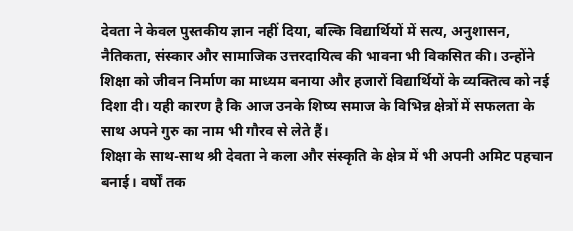देवता ने केवल पुस्तकीय ज्ञान नहीं दिया, बल्कि विद्यार्थियों में सत्य, अनुशासन, नैतिकता, संस्कार और सामाजिक उत्तरदायित्व की भावना भी विकसित की। उन्होंने शिक्षा को जीवन निर्माण का माध्यम बनाया और हजारों विद्यार्थियों के व्यक्तित्व को नई दिशा दी। यही कारण है कि आज उनके शिष्य समाज के विभिन्न क्षेत्रों में सफलता के साथ अपने गुरु का नाम भी गौरव से लेते हैं।
शिक्षा के साथ-साथ श्री देवता ने कला और संस्कृति के क्षेत्र में भी अपनी अमिट पहचान बनाई। वर्षों तक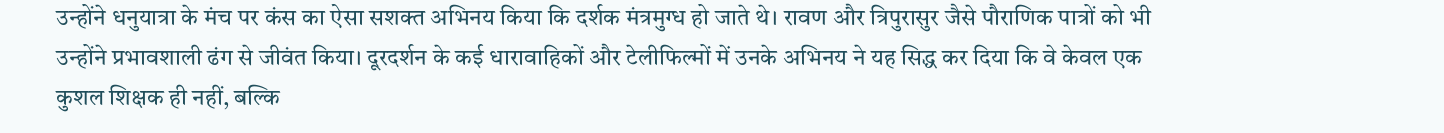उन्होंने धनुयात्रा के मंच पर कंस का ऐसा सशक्त अभिनय किया कि दर्शक मंत्रमुग्ध हो जाते थे। रावण और त्रिपुरासुर जैसे पौराणिक पात्रों को भी उन्होंने प्रभावशाली ढंग से जीवंत किया। दूरदर्शन के कई धारावाहिकों और टेलीफिल्मों में उनके अभिनय ने यह सिद्ध कर दिया कि वे केवल एक कुशल शिक्षक ही नहीं, बल्कि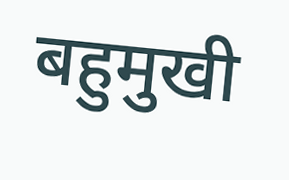बहुमुखी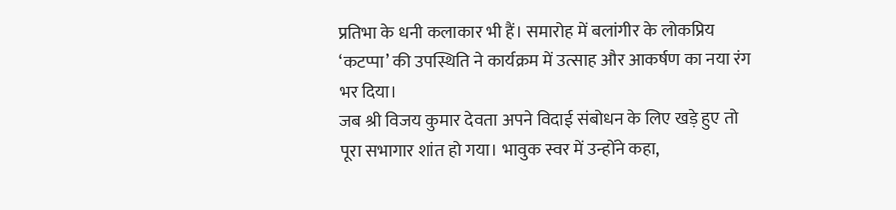प्रतिभा के धनी कलाकार भी हैं। समारोह में बलांगीर के लोकप्रिय ‘कटप्पा’ की उपस्थिति ने कार्यक्रम में उत्साह और आकर्षण का नया रंग भर दिया।
जब श्री विजय कुमार देवता अपने विदाई संबोधन के लिए खड़े हुए तो पूरा सभागार शांत हो गया। भावुक स्वर में उन्होंने कहा,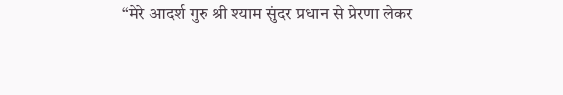“मेरे आदर्श गुरु श्री श्याम सुंदर प्रधान से प्रेरणा लेकर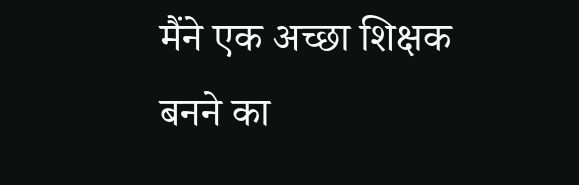मैंने एक अच्छा शिक्षक बनने का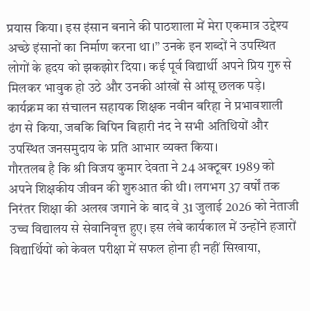प्रयास किया। इस इंसान बनाने की पाठशाला में मेरा एकमात्र उद्देश्य अच्छे इंसानों का निर्माण करना था।” उनके इन शब्दों ने उपस्थित लोगों के हृदय को झकझोर दिया। कई पूर्व विद्यार्थी अपने प्रिय गुरु से मिलकर भावुक हो उठे और उनकी आंखों से आंसू छलक पड़े।
कार्यक्रम का संचालन सहायक शिक्षक नवीन बरिहा ने प्रभावशाली ढंग से किया, जबकि बिपिन बिहारी नंद ने सभी अतिथियों और उपस्थित जनसमुदाय के प्रति आभार व्यक्त किया।
गौरतलब है कि श्री विजय कुमार देवता ने 24 अक्टूबर 1989 को अपने शिक्षकीय जीवन की शुरुआत की थी। लगभग 37 वर्षों तक निरंतर शिक्षा की अलख जगाने के बाद वे 31 जुलाई 2026 को नेताजी उच्च विद्यालय से सेवानिवृत्त हुए। इस लंबे कार्यकाल में उन्होंने हजारों विद्यार्थियों को केवल परीक्षा में सफल होना ही नहीं सिखाया,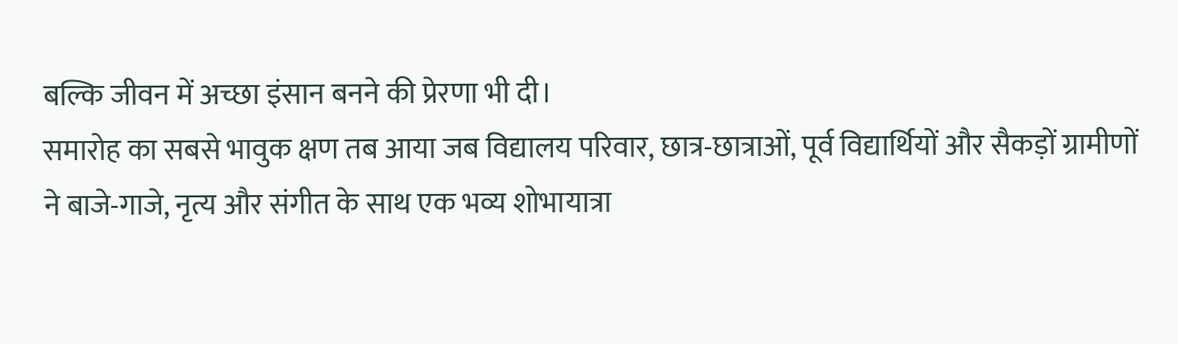बल्कि जीवन में अच्छा इंसान बनने की प्रेरणा भी दी।
समारोह का सबसे भावुक क्षण तब आया जब विद्यालय परिवार, छात्र-छात्राओं, पूर्व विद्यार्थियों और सैकड़ों ग्रामीणों ने बाजे-गाजे, नृत्य और संगीत के साथ एक भव्य शोभायात्रा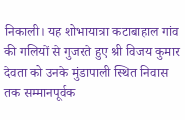निकाली। यह शोभायात्रा कटाबाहाल गांव की गलियों से गुजरते हुए श्री विजय कुमार देवता को उनके मुंडापाली स्थित निवास तक सम्मानपूर्वक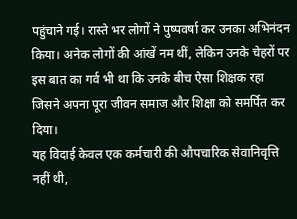पहुंचाने गई। रास्ते भर लोगों ने पुष्पवर्षा कर उनका अभिनंदन किया। अनेक लोगों की आंखें नम थीं, लेकिन उनके चेहरों पर इस बात का गर्व भी था कि उनके बीच ऐसा शिक्षक रहा जिसने अपना पूरा जीवन समाज और शिक्षा को समर्पित कर दिया।
यह विदाई केवल एक कर्मचारी की औपचारिक सेवानिवृत्ति नहीं थी,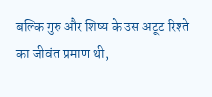बल्कि गुरु और शिष्य के उस अटूट रिश्ते का जीवंत प्रमाण थी,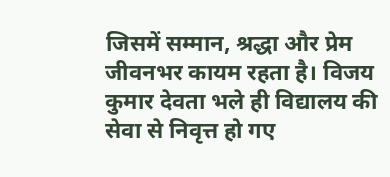जिसमें सम्मान, श्रद्धा और प्रेम जीवनभर कायम रहता है। विजय कुमार देवता भले ही विद्यालय की सेवा से निवृत्त हो गए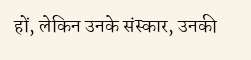हों, लेकिन उनके संस्कार, उनकी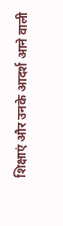शिक्षाएं और उनके आदर्श आने वाली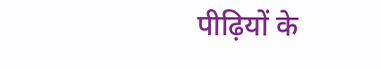पीढ़ियों के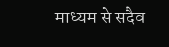माध्यम से सदैव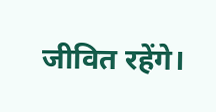जीवित रहेंगे।